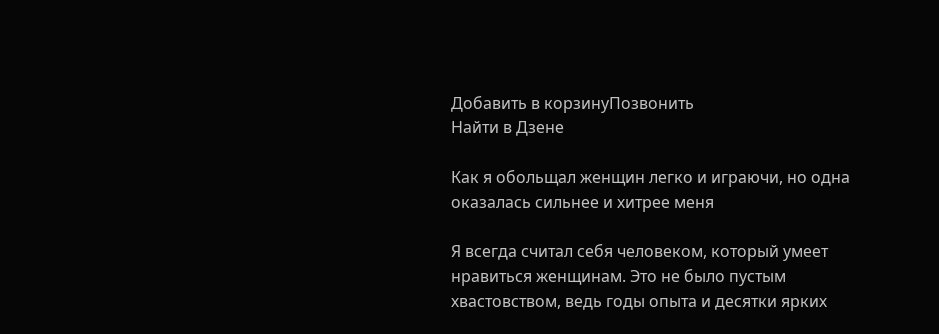Добавить в корзинуПозвонить
Найти в Дзене

Как я обольщал женщин легко и играючи, но одна оказалась сильнее и хитрее меня

Я всегда считал себя человеком, который умеет нравиться женщинам. Это не было пустым хвастовством, ведь годы опыта и десятки ярких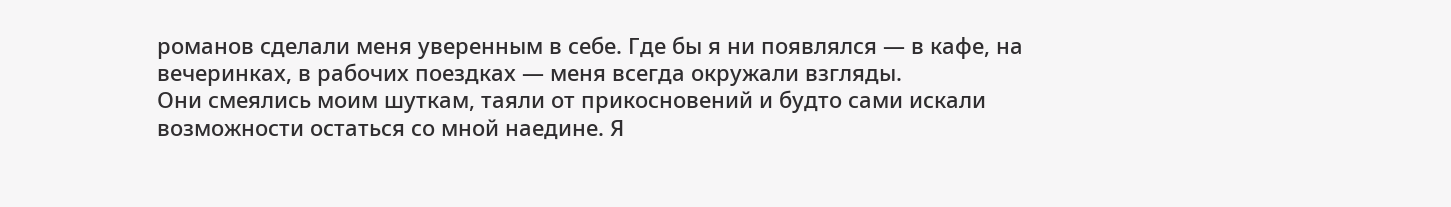романов сделали меня уверенным в себе. Где бы я ни появлялся — в кафе, на вечеринках, в рабочих поездках — меня всегда окружали взгляды.
Они смеялись моим шуткам, таяли от прикосновений и будто сами искали возможности остаться со мной наедине. Я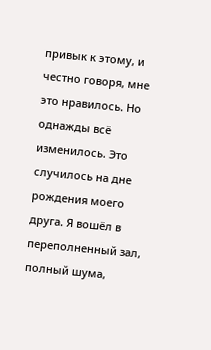привык к этому, и честно говоря, мне это нравилось. Но однажды всё изменилось. Это случилось на дне рождения моего друга. Я вошёл в переполненный зал, полный шума,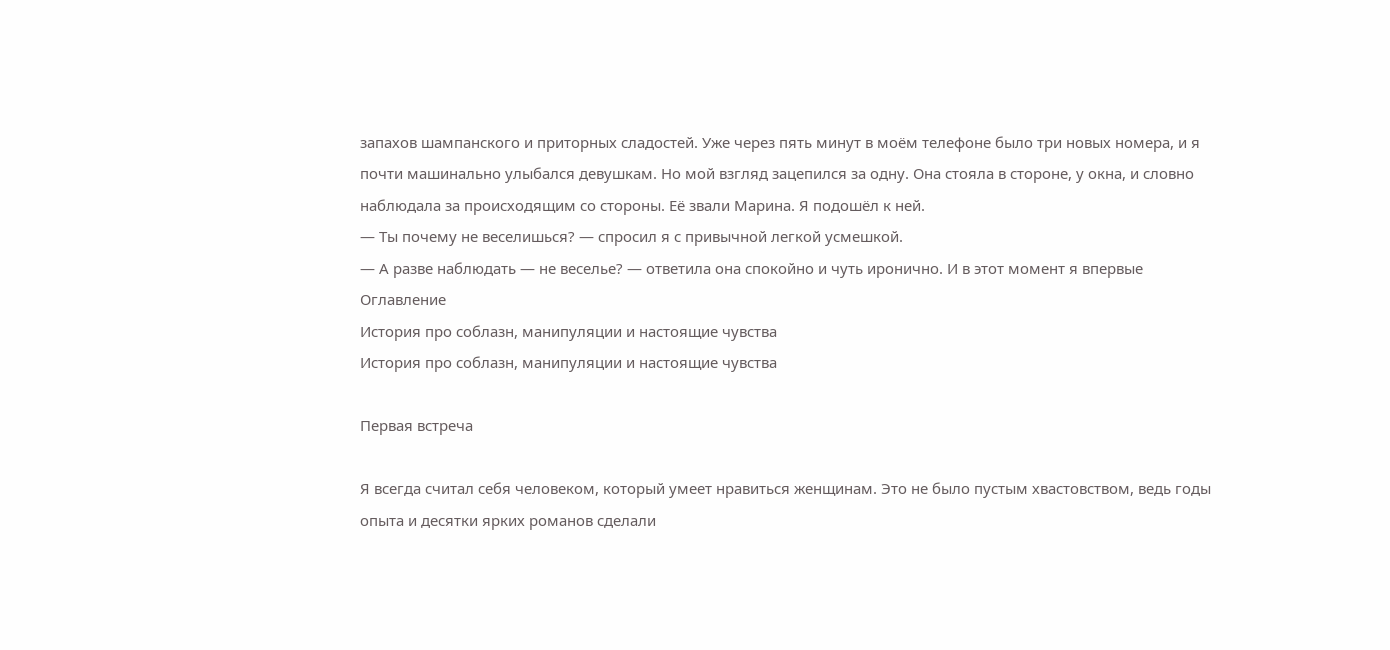запахов шампанского и приторных сладостей. Уже через пять минут в моём телефоне было три новых номера, и я почти машинально улыбался девушкам. Но мой взгляд зацепился за одну. Она стояла в стороне, у окна, и словно наблюдала за происходящим со стороны. Её звали Марина. Я подошёл к ней.
— Ты почему не веселишься? — спросил я с привычной легкой усмешкой.
— А разве наблюдать — не веселье? — ответила она спокойно и чуть иронично. И в этот момент я впервые
Оглавление
История про соблазн, манипуляции и настоящие чувства
История про соблазн, манипуляции и настоящие чувства

Первая встреча

Я всегда считал себя человеком, который умеет нравиться женщинам. Это не было пустым хвастовством, ведь годы опыта и десятки ярких романов сделали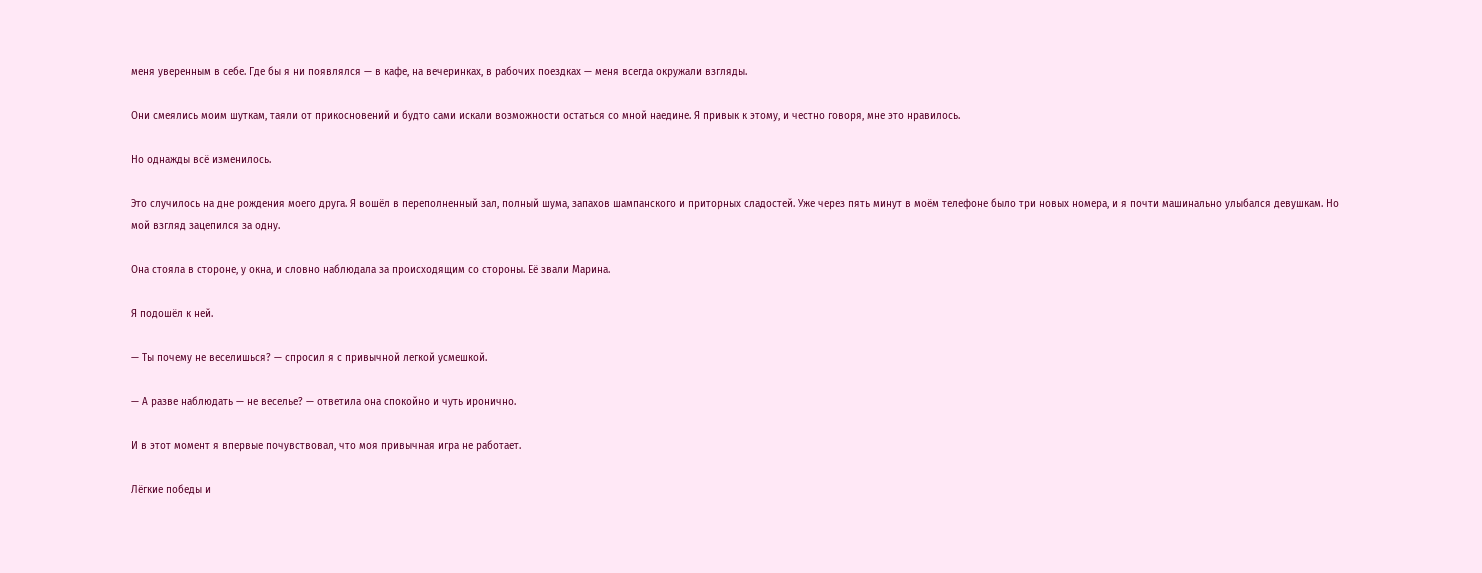меня уверенным в себе. Где бы я ни появлялся — в кафе, на вечеринках, в рабочих поездках — меня всегда окружали взгляды.

Они смеялись моим шуткам, таяли от прикосновений и будто сами искали возможности остаться со мной наедине. Я привык к этому, и честно говоря, мне это нравилось.

Но однажды всё изменилось.

Это случилось на дне рождения моего друга. Я вошёл в переполненный зал, полный шума, запахов шампанского и приторных сладостей. Уже через пять минут в моём телефоне было три новых номера, и я почти машинально улыбался девушкам. Но мой взгляд зацепился за одну.

Она стояла в стороне, у окна, и словно наблюдала за происходящим со стороны. Её звали Марина.

Я подошёл к ней.

— Ты почему не веселишься? — спросил я с привычной легкой усмешкой.

— А разве наблюдать — не веселье? — ответила она спокойно и чуть иронично.

И в этот момент я впервые почувствовал, что моя привычная игра не работает.

Лёгкие победы и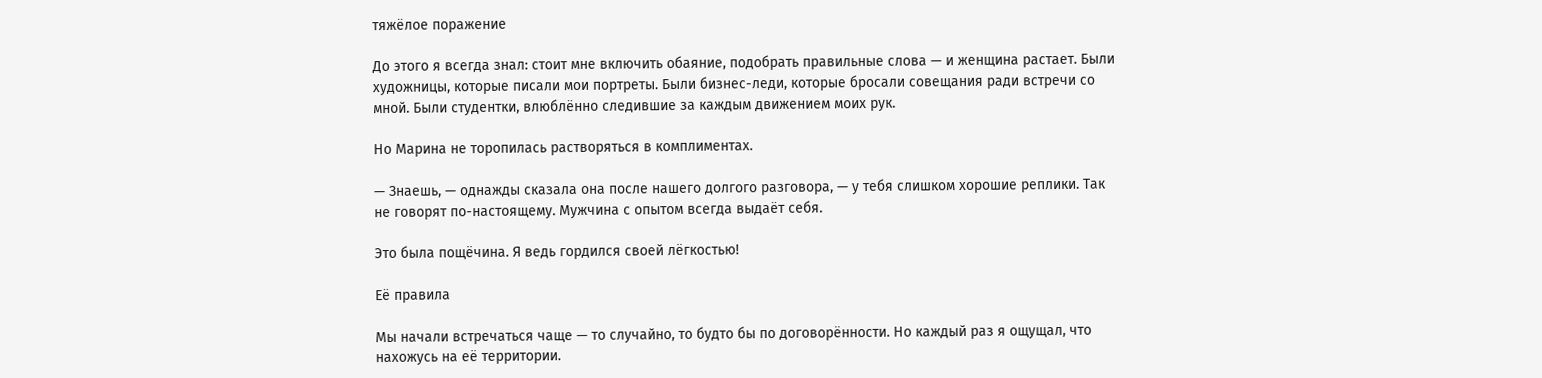тяжёлое поражение

До этого я всегда знал: стоит мне включить обаяние, подобрать правильные слова — и женщина растает. Были художницы, которые писали мои портреты. Были бизнес-леди, которые бросали совещания ради встречи со мной. Были студентки, влюблённо следившие за каждым движением моих рук.

Но Марина не торопилась растворяться в комплиментах.

— Знаешь, — однажды сказала она после нашего долгого разговора, — у тебя слишком хорошие реплики. Так не говорят по-настоящему. Мужчина с опытом всегда выдаёт себя.

Это была пощёчина. Я ведь гордился своей лёгкостью!

Её правила

Мы начали встречаться чаще — то случайно, то будто бы по договорённости. Но каждый раз я ощущал, что нахожусь на её территории.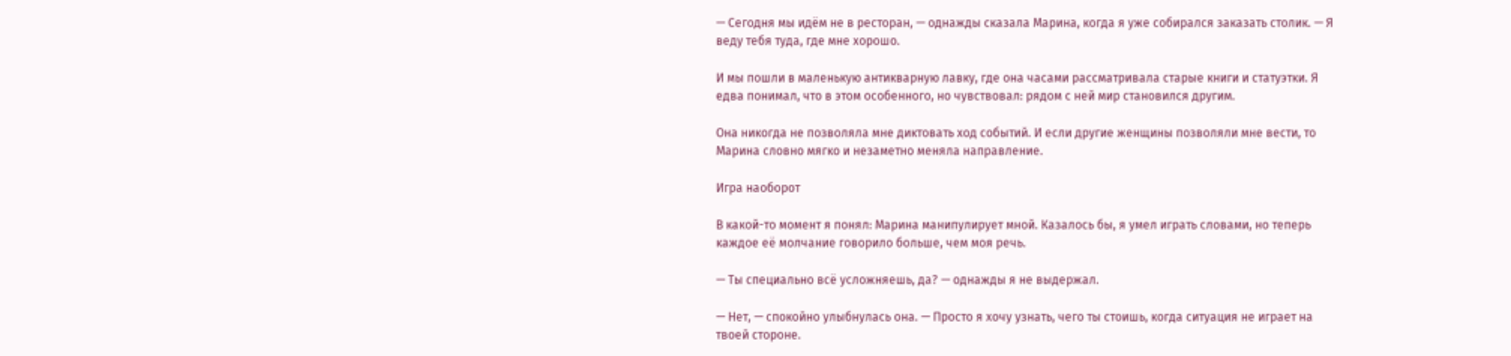— Сегодня мы идём не в ресторан, — однажды сказала Марина, когда я уже собирался заказать столик. — Я веду тебя туда, где мне хорошо.

И мы пошли в маленькую антикварную лавку, где она часами рассматривала старые книги и статуэтки. Я едва понимал, что в этом особенного, но чувствовал: рядом с ней мир становился другим.

Она никогда не позволяла мне диктовать ход событий. И если другие женщины позволяли мне вести, то Марина словно мягко и незаметно меняла направление.

Игра наоборот

В какой-то момент я понял: Марина манипулирует мной. Казалось бы, я умел играть словами, но теперь каждое её молчание говорило больше, чем моя речь.

— Ты специально всё усложняешь, да? — однажды я не выдержал.

— Нет, — спокойно улыбнулась она. — Просто я хочу узнать, чего ты стоишь, когда ситуация не играет на твоей стороне.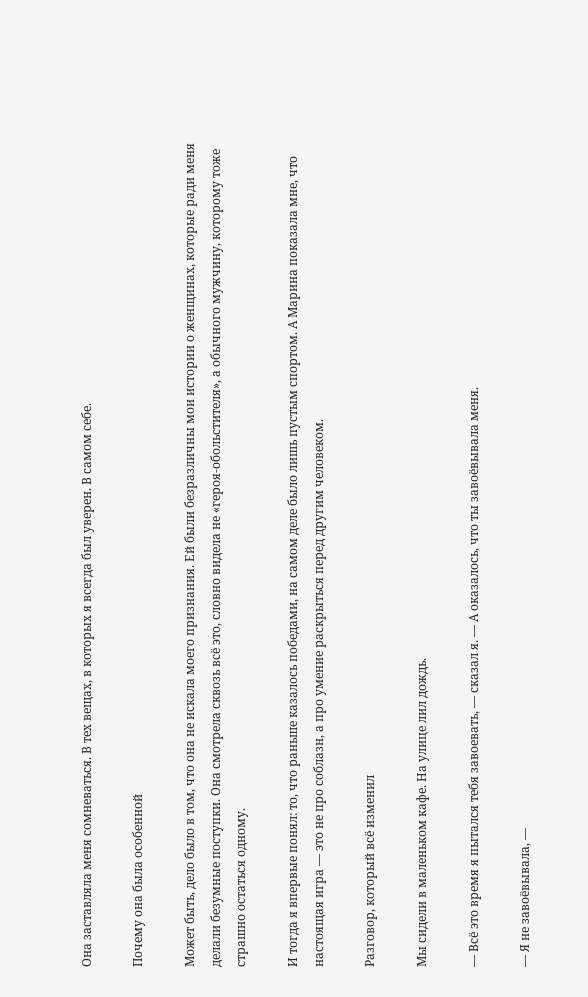Она заставляла меня сомневаться. В тех вещах, в которых я всегда был уверен. В самом себе.

Почему она была особенной

Может быть, дело было в том, что она не искала моего признания. Ей были безразличны мои истории о женщинах, которые ради меня делали безумные поступки. Она смотрела сквозь всё это, словно видела не «героя-обольстителя», а обычного мужчину, которому тоже страшно остаться одному.

И тогда я впервые понял: то, что раньше казалось победами, на самом деле было лишь пустым спортом. А Марина показала мне, что настоящая игра — это не про соблазн, а про умение раскрыться перед другим человеком.

Разговор, который всё изменил

Мы сидели в маленьком кафе. На улице лил дождь.

— Всё это время я пытался тебя завоевать, — сказал я. — А оказалось, что ты завоёвывала меня.

— Я не завоёвывала, —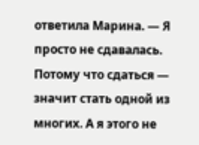ответила Марина. — Я просто не сдавалась. Потому что сдаться — значит стать одной из многих. А я этого не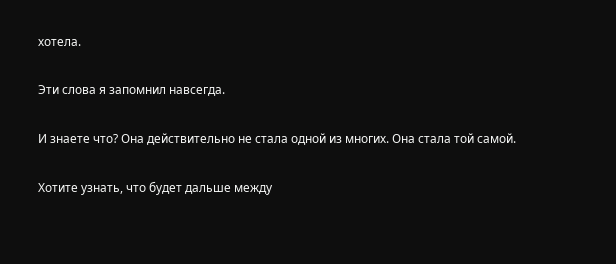хотела.

Эти слова я запомнил навсегда.

И знаете что? Она действительно не стала одной из многих. Она стала той самой.

Хотите узнать, что будет дальше между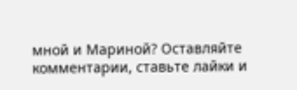мной и Мариной? Оставляйте комментарии, ставьте лайки и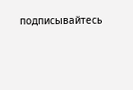подписывайтесь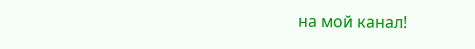на мой канал!